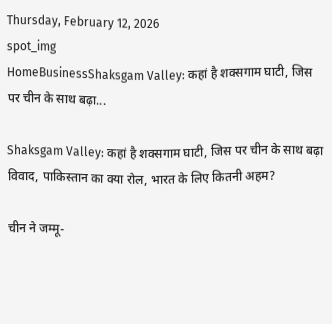Thursday, February 12, 2026
spot_img
HomeBusinessShaksgam Valley: कहां है शक्सगाम घाटी, जिस पर चीन के साथ बढ़ा...

Shaksgam Valley: कहां है शक्सगाम घाटी, जिस पर चीन के साथ बढ़ा विवाद, पाकिस्तान का क्या रोल, भारत के लिए कितनी अहम?

चीन ने जम्मू-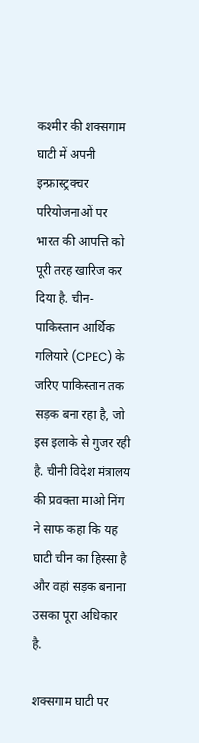कश्मीर की शक्सगाम घाटी में अपनी इन्फ्रास्ट्रक्चर परियोजनाओं पर भारत की आपत्ति को पूरी तरह खारिज कर दिया है. चीन-पाकिस्तान आर्थिक गलियारे (CPEC) के जरिए पाकिस्तान तक सड़क बना रहा है, जो इस इलाके से गुजर रही है. चीनी विदेश मंत्रालय की प्रवक्ता माओ निंग ने साफ कहा कि यह घाटी चीन का हिस्सा है और वहां सड़क बनाना उसका पूरा अधिकार है.

शक्सगाम घाटी पर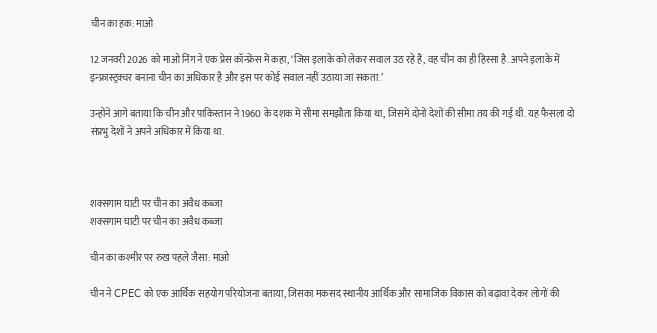चीन का हक: माओ

12 जनवरी 2026 को माओ निंग ने एक प्रेस कॉन्फ्रेंस में कहा, ‘जिस इलाके को लेकर सवाल उठ रहे हैं, वह चीन का ही हिस्सा है. अपने इलाके में इन्फ्रास्ट्रक्चर बनाना चीन का अधिकार है और इस पर कोई सवाल नहीं उठाया जा सकता.’

उन्होंने आगे बताया कि चीन और पाकिस्तान ने 1960 के दशक में सीमा समझौता किया था, जिसमें दोनों देशों की सीमा तय की गई थी. यह फैसला दो संप्रभु देशों ने अपने अधिकार में किया था.



शक्सगाम घाटी पर चीन का अवैध कब्जा
शक्सगाम घाटी पर चीन का अवैध कब्जा

चीन का कश्मीर पर रुख पहले जैसा: माओ

चीन ने CPEC को एक आर्थिक सहयोग परियोजना बताया, जिसका मकसद स्थानीय आर्थिक और सामाजिक विकास को बढ़ावा देकर लोगों की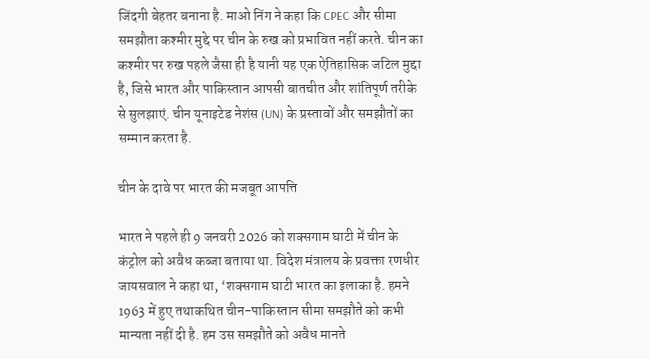जिंदगी बेहतर बनाना है. माओ निंग ने कहा कि CPEC और सीमा समझौता कश्मीर मुद्दे पर चीन के रुख को प्रभावित नहीं करते. चीन का कश्मीर पर रुख पहले जैसा ही है यानी यह एक ऐतिहासिक जटिल मुद्दा है, जिसे भारत और पाकिस्तान आपसी बातचीत और शांतिपूर्ण तरीके से सुलझाएं. चीन यूनाइटेड नेशंस (UN) के प्रस्तावों और समझौतों का सम्मान करता है.

चीन के दावे पर भारत की मजबूत आपत्ति

भारत ने पहले ही 9 जनवरी 2026 को शक्सगाम घाटी में चीन के कंट्रोल को अवैध कब्जा बताया था. विदेश मंत्रालय के प्रवक्ता रणधीर जायसवाल ने कहा था, ‘शक्सगाम घाटी भारत का इलाका है. हमने 1963 में हुए तथाकथित चीन-पाकिस्तान सीमा समझौते को कभी मान्यता नहीं दी है. हम उस समझौते को अवैध मानते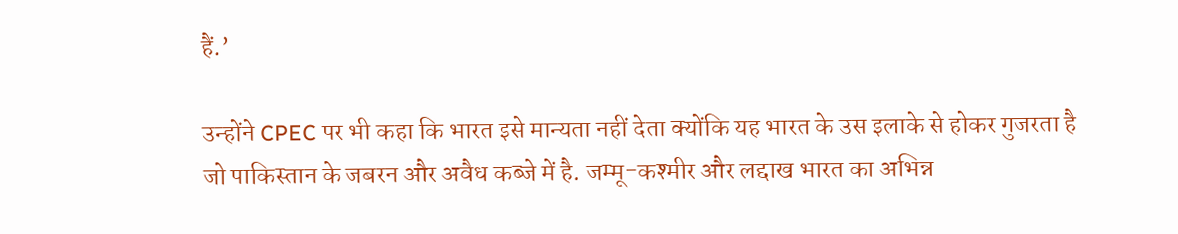हैं.’

उन्होंने CPEC पर भी कहा कि भारत इसे मान्यता नहीं देता क्योंकि यह भारत के उस इलाके से होकर गुजरता है जो पाकिस्तान के जबरन और अवैध कब्जे में है. जम्मू-कश्मीर और लद्दाख भारत का अभिन्न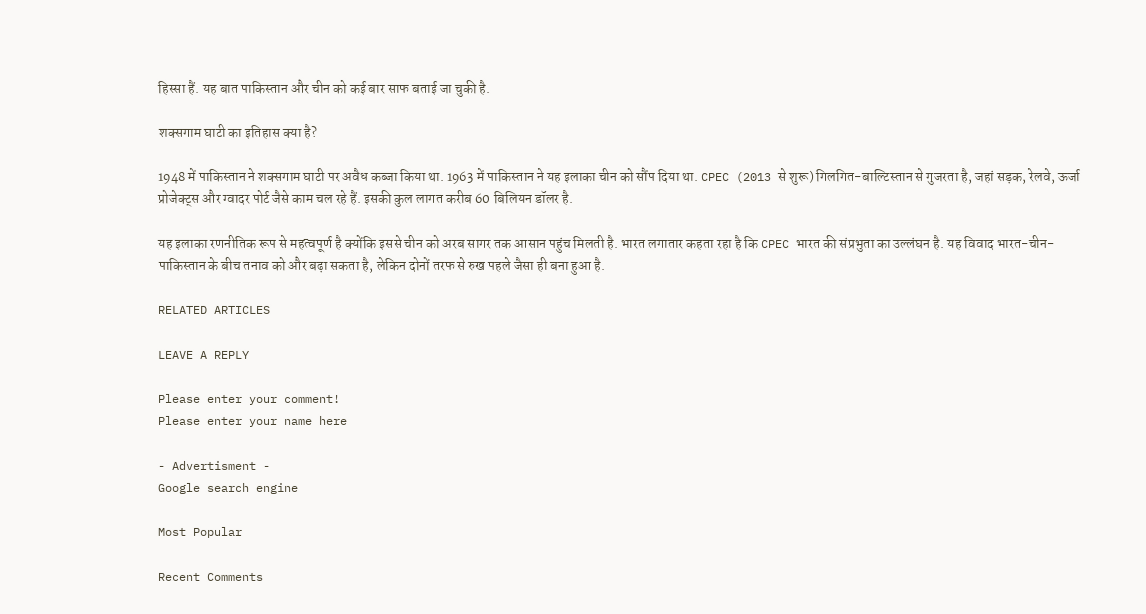हिस्सा हैं. यह बात पाकिस्तान और चीन को कई बार साफ बताई जा चुकी है.

शक्सगाम घाटी का इतिहास क्या है?

1948 में पाकिस्तान ने शक्सगाम घाटी पर अवैध कब्जा किया था. 1963 में पाकिस्तान ने यह इलाका चीन को सौंप दिया था. CPEC (2013 से शुरू) गिलगित-बाल्टिस्तान से गुजरता है, जहां सड़क, रेलवे, ऊर्जा प्रोजेक्ट्स और ग्वादर पोर्ट जैसे काम चल रहे हैं. इसकी कुल लागत करीब 60 बिलियन डॉलर है.

यह इलाका रणनीतिक रूप से महत्वपूर्ण है क्योंकि इससे चीन को अरब सागर तक आसान पहुंच मिलती है. भारत लगातार कहता रहा है कि CPEC भारत की संप्रभुता का उल्लंघन है. यह विवाद भारत-चीन-पाकिस्तान के बीच तनाव को और बढ़ा सकता है, लेकिन दोनों तरफ से रुख पहले जैसा ही बना हुआ है.

RELATED ARTICLES

LEAVE A REPLY

Please enter your comment!
Please enter your name here

- Advertisment -
Google search engine

Most Popular

Recent Comments